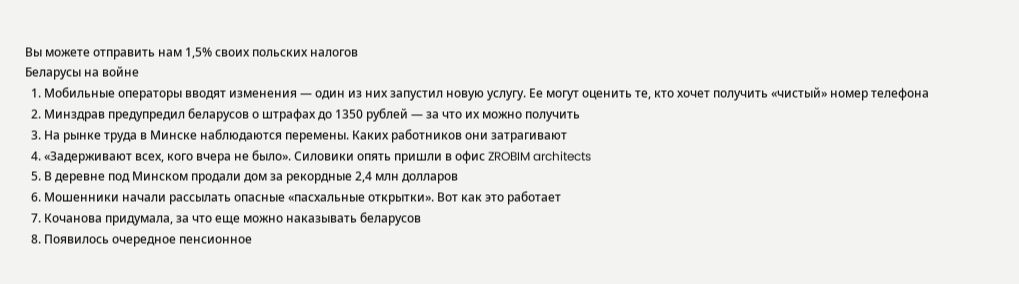Вы можете отправить нам 1,5% своих польских налогов
Беларусы на войне
  1. Мобильные операторы вводят изменения — один из них запустил новую услугу. Ее могут оценить те, кто хочет получить «чистый» номер телефона
  2. Минздрав предупредил беларусов о штрафах до 1350 рублей — за что их можно получить
  3. На рынке труда в Минске наблюдаются перемены. Каких работников они затрагивают
  4. «Задерживают всех, кого вчера не было». Силовики опять пришли в офис ZROBIM architects
  5. В деревне под Минском продали дом за рекордные 2,4 млн долларов
  6. Мошенники начали рассылать опасные «пасхальные открытки». Вот как это работает
  7. Кочанова придумала, за что еще можно наказывать беларусов
  8. Появилось очередное пенсионное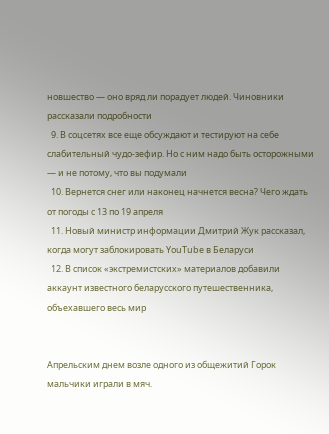новшество — оно вряд ли порадует людей. Чиновники рассказали подробности
  9. В соцсетях все еще обсуждают и тестируют на себе слабительный чудо-зефир. Но с ним надо быть осторожными — и не потому, что вы подумали
  10. Вернется снег или наконец начнется весна? Чего ждать от погоды с 13 по 19 апреля
  11. Новый министр информации Дмитрий Жук рассказал, когда могут заблокировать YouTube в Беларуси
  12. В список «экстремистских» материалов добавили аккаунт известного беларусского путешественника, объехавшего весь мир


Апрельским днем возле одного из общежитий Горок мальчики играли в мяч.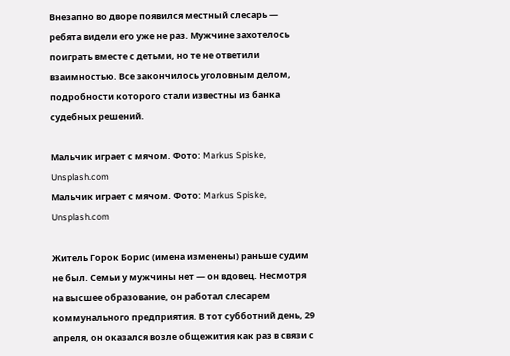Внезапно во дворе появился местный слесарь — ребята видели его уже не раз. Мужчине захотелось поиграть вместе с детьми, но те не ответили взаимностью. Все закончилось уголовным делом, подробности которого стали известны из банка судебных решений.

Мальчик играет с мячом. Фото: Markus Spiske, Unsplash.com
Мальчик играет с мячом. Фото: Markus Spiske, Unsplash.com

Житель Горок Борис (имена изменены) раньше судим не был. Семьи у мужчины нет — он вдовец. Несмотря на высшее образование, он работал слесарем коммунального предприятия. В тот субботний день, 29 апреля, он оказался возле общежития как раз в связи с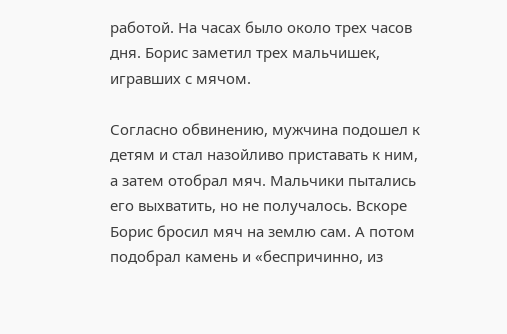работой. На часах было около трех часов дня. Борис заметил трех мальчишек, игравших с мячом.

Согласно обвинению, мужчина подошел к детям и стал назойливо приставать к ним, а затем отобрал мяч. Мальчики пытались его выхватить, но не получалось. Вскоре Борис бросил мяч на землю сам. А потом подобрал камень и «беспричинно, из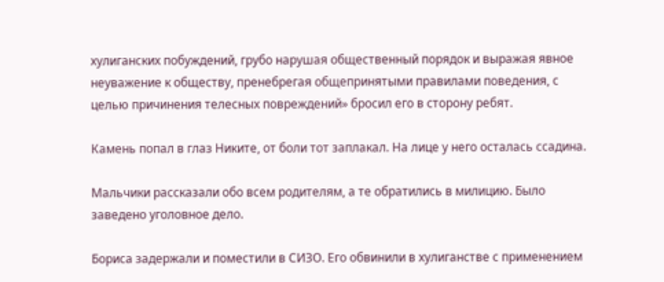хулиганских побуждений, грубо нарушая общественный порядок и выражая явное неуважение к обществу, пренебрегая общепринятыми правилами поведения, с целью причинения телесных повреждений» бросил его в сторону ребят.

Камень попал в глаз Никите, от боли тот заплакал. На лице у него осталась ссадина.

Мальчики рассказали обо всем родителям, а те обратились в милицию. Было заведено уголовное дело.

Бориса задержали и поместили в СИЗО. Его обвинили в хулиганстве с применением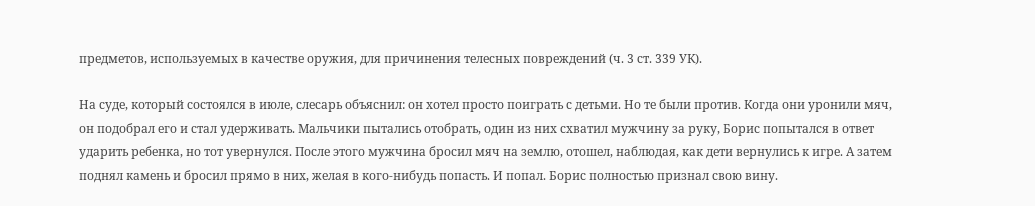предметов, используемых в качестве оружия, для причинения телесных повреждений (ч. 3 ст. 339 УК).

На суде, который состоялся в июле, слесарь объяснил: он хотел просто поиграть с детьми. Но те были против. Когда они уронили мяч, он подобрал его и стал удерживать. Мальчики пытались отобрать, один из них схватил мужчину за руку, Борис попытался в ответ ударить ребенка, но тот увернулся. После этого мужчина бросил мяч на землю, отошел, наблюдая, как дети вернулись к игре. А затем поднял камень и бросил прямо в них, желая в кого-нибудь попасть. И попал. Борис полностью признал свою вину.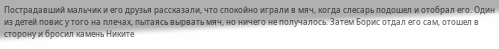Пострадавший мальчик и его друзья рассказали, что спокойно играли в мяч, когда слесарь подошел и отобрал его. Один из детей повис у того на плечах, пытаясь вырвать мяч, но ничего не получалось. Затем Борис отдал его сам, отошел в сторону и бросил камень Никите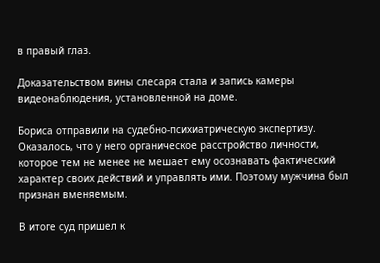в правый глаз.

Доказательством вины слесаря стала и запись камеры видеонаблюдения, установленной на доме.

Бориса отправили на судебно-психиатрическую экспертизу. Оказалось, что у него органическое расстройство личности, которое тем не менее не мешает ему осознавать фактический характер своих действий и управлять ими. Поэтому мужчина был признан вменяемым.

В итоге суд пришел к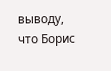выводу, что Борис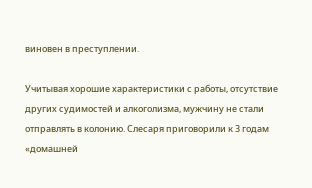виновен в преступлении.

Учитывая хорошие характеристики с работы, отсутствие других судимостей и алкоголизма, мужчину не стали отправлять в колонию. Слесаря приговорили к 3 годам «домашней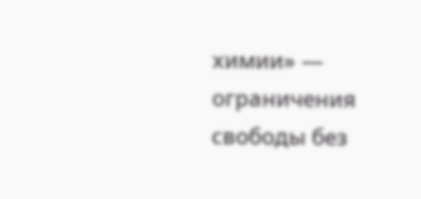химии» — ограничения свободы без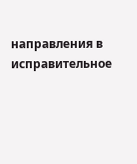направления в исправительное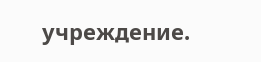учреждение.